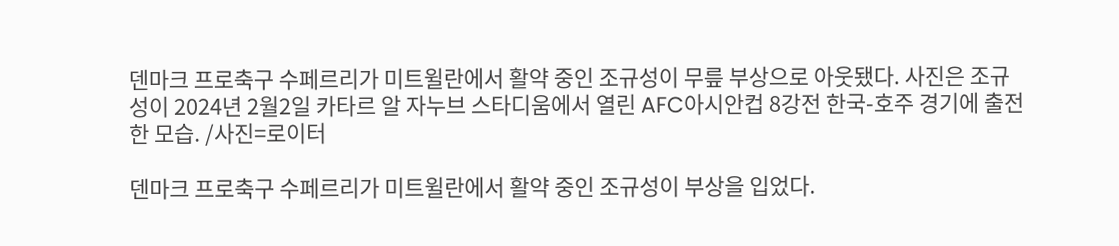덴마크 프로축구 수페르리가 미트윌란에서 활약 중인 조규성이 무릎 부상으로 아웃됐다. 사진은 조규성이 2024년 2월2일 카타르 알 자누브 스타디움에서 열린 AFC아시안컵 8강전 한국-호주 경기에 출전한 모습. /사진=로이터

덴마크 프로축구 수페르리가 미트윌란에서 활약 중인 조규성이 부상을 입었다.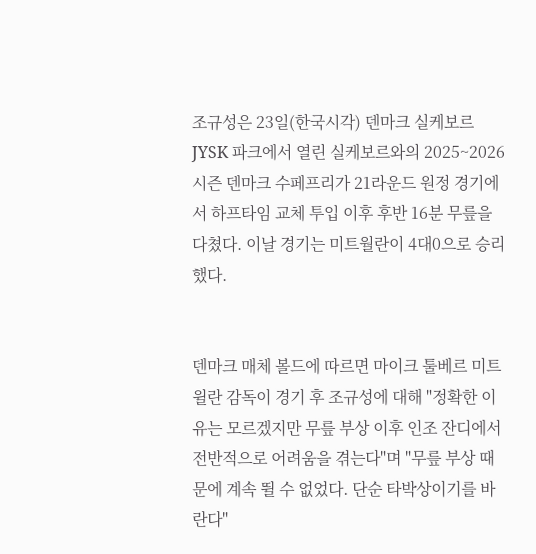조규성은 23일(한국시각) 덴마크 실케보르 JYSK 파크에서 열린 실케보르와의 2025~2026시즌 덴마크 수페프리가 21라운드 원정 경기에서 하프타임 교체 투입 이후 후반 16분 무릎을 다쳤다. 이날 경기는 미트월란이 4대0으로 승리했다.


덴마크 매체 볼드에 따르면 마이크 툴베르 미트윌란 감독이 경기 후 조규성에 대해 "정확한 이유는 모르겠지만 무릎 부상 이후 인조 잔디에서 전반적으로 어려움을 겪는다"며 "무릎 부상 때문에 계속 뛸 수 없었다. 단순 타박상이기를 바란다"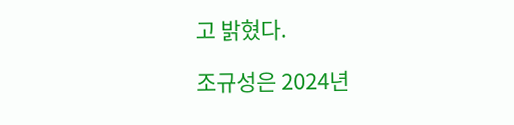고 밝혔다.

조규성은 2024년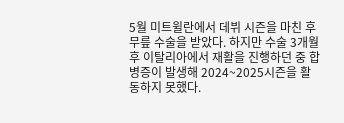5월 미트윌란에서 데뷔 시즌을 마친 후 무릎 수술을 받았다. 하지만 수술 3개월 후 이탈리아에서 재활을 진행하던 중 합병증이 발생해 2024~2025시즌을 활동하지 못했다.